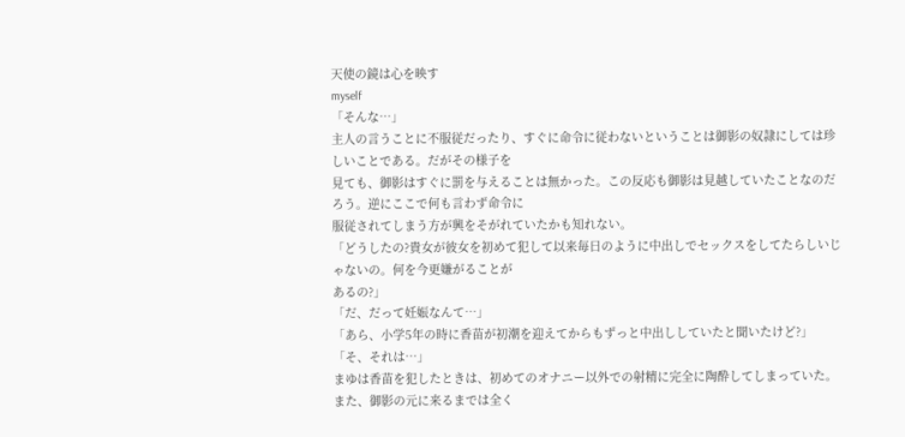天使の鏡は心を映す
myself
「そんな…」
主人の言うことに不服従だったり、すぐに命令に従わないということは御影の奴隷にしては珍しいことである。だがその様子を
見ても、御影はすぐに罰を与えることは無かった。この反応も御影は見越していたことなのだろう。逆にここで何も言わず命令に
服従されてしまう方が興をそがれていたかも知れない。
「どうしたの?貴女が彼女を初めて犯して以来毎日のように中出しでセックスをしてたらしいじゃないの。何を今更嫌がることが
あるの?」
「だ、だって妊娠なんて…」
「あら、小学5年の時に香苗が初潮を迎えてからもずっと中出ししていたと聞いたけど?」
「そ、それは…」
まゆは香苗を犯したときは、初めてのオナニー以外での射精に完全に陶酔してしまっていた。また、御影の元に来るまでは全く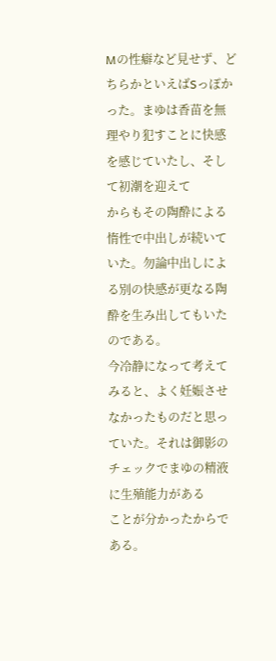Mの性癖など見せず、どちらかといえばSっぽかった。まゆは香苗を無理やり犯すことに快感を感じていたし、そして初潮を迎えて
からもその陶酔による惰性で中出しが続いていた。勿論中出しによる別の快感が更なる陶酔を生み出してもいたのである。
今冷静になって考えてみると、よく妊娠させなかったものだと思っていた。それは御影のチェックでまゆの精液に生殖能力がある
ことが分かったからである。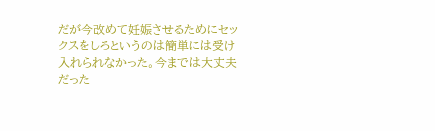だが今改めて妊娠させるためにセックスをしろというのは簡単には受け入れられなかった。今までは大丈夫だった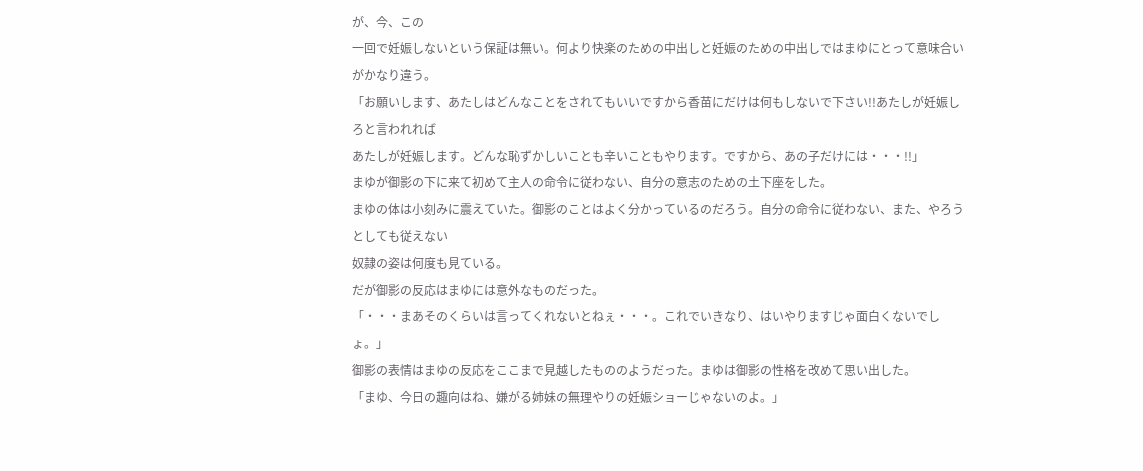が、今、この
一回で妊娠しないという保証は無い。何より快楽のための中出しと妊娠のための中出しではまゆにとって意味合いがかなり違う。
「お願いします、あたしはどんなことをされてもいいですから香苗にだけは何もしないで下さい!!あたしが妊娠しろと言われれば
あたしが妊娠します。どんな恥ずかしいことも辛いこともやります。ですから、あの子だけには・・・!!」
まゆが御影の下に来て初めて主人の命令に従わない、自分の意志のための土下座をした。
まゆの体は小刻みに震えていた。御影のことはよく分かっているのだろう。自分の命令に従わない、また、やろうとしても従えない
奴隷の姿は何度も見ている。
だが御影の反応はまゆには意外なものだった。
「・・・まあそのくらいは言ってくれないとねぇ・・・。これでいきなり、はいやりますじゃ面白くないでしょ。」
御影の表情はまゆの反応をここまで見越したもののようだった。まゆは御影の性格を改めて思い出した。
「まゆ、今日の趣向はね、嫌がる姉妹の無理やりの妊娠ショーじゃないのよ。」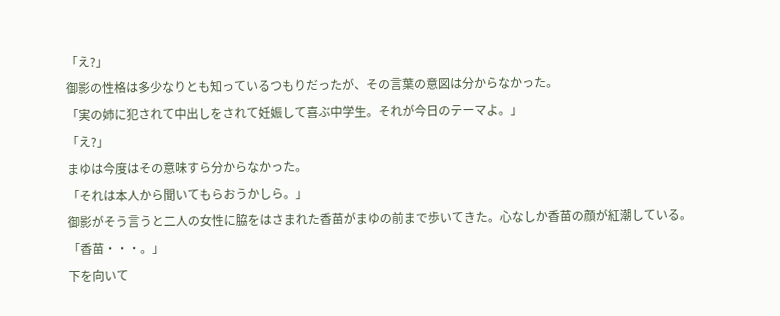「え?」
御影の性格は多少なりとも知っているつもりだったが、その言葉の意図は分からなかった。
「実の姉に犯されて中出しをされて妊娠して喜ぶ中学生。それが今日のテーマよ。」
「え?」
まゆは今度はその意味すら分からなかった。
「それは本人から聞いてもらおうかしら。」
御影がそう言うと二人の女性に脇をはさまれた香苗がまゆの前まで歩いてきた。心なしか香苗の顔が紅潮している。
「香苗・・・。」
下を向いて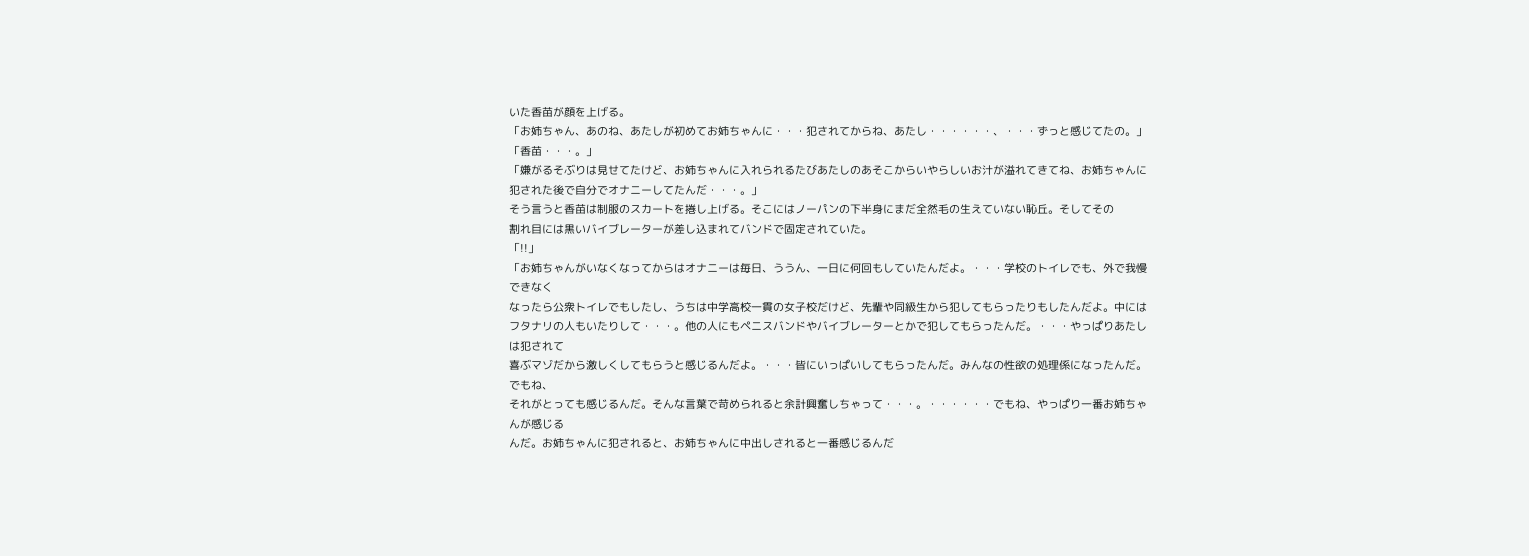いた香苗が顔を上げる。
「お姉ちゃん、あのね、あたしが初めてお姉ちゃんに・・・犯されてからね、あたし・・・・・・、・・・ずっと感じてたの。」
「香苗・・・。」
「嫌がるそぶりは見せてたけど、お姉ちゃんに入れられるたびあたしのあそこからいやらしいお汁が溢れてきてね、お姉ちゃんに
犯された後で自分でオナニーしてたんだ・・・。」
そう言うと香苗は制服のスカートを捲し上げる。そこにはノーパンの下半身にまだ全然毛の生えていない恥丘。そしてその
割れ目には黒いバイブレーターが差し込まれてバンドで固定されていた。
「!!」
「お姉ちゃんがいなくなってからはオナニーは毎日、ううん、一日に何回もしていたんだよ。・・・学校のトイレでも、外で我慢できなく
なったら公衆トイレでもしたし、うちは中学高校一貫の女子校だけど、先輩や同級生から犯してもらったりもしたんだよ。中には
フタナリの人もいたりして・・・。他の人にもペニスバンドやバイブレーターとかで犯してもらったんだ。・・・やっぱりあたしは犯されて
喜ぶマゾだから激しくしてもらうと感じるんだよ。・・・皆にいっぱいしてもらったんだ。みんなの性欲の処理係になったんだ。でもね、
それがとっても感じるんだ。そんな言葉で苛められると余計興奮しちゃって・・・。・・・・・・でもね、やっぱり一番お姉ちゃんが感じる
んだ。お姉ちゃんに犯されると、お姉ちゃんに中出しされると一番感じるんだ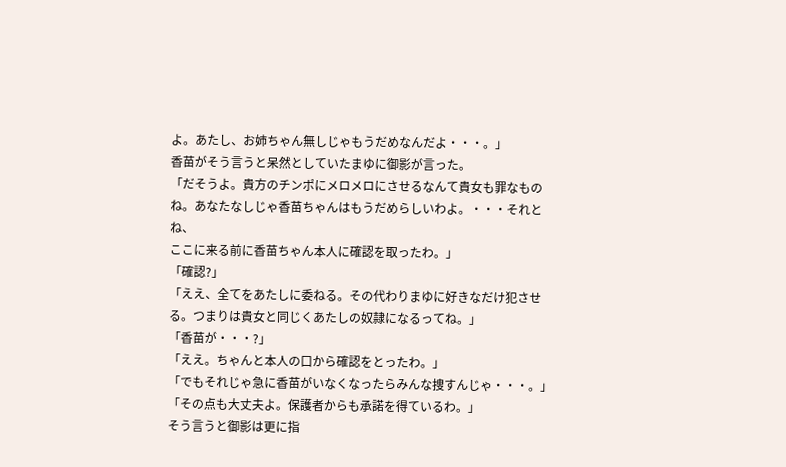よ。あたし、お姉ちゃん無しじゃもうだめなんだよ・・・。」
香苗がそう言うと呆然としていたまゆに御影が言った。
「だそうよ。貴方のチンポにメロメロにさせるなんて貴女も罪なものね。あなたなしじゃ香苗ちゃんはもうだめらしいわよ。・・・それとね、
ここに来る前に香苗ちゃん本人に確認を取ったわ。」
「確認?」
「ええ、全てをあたしに委ねる。その代わりまゆに好きなだけ犯させる。つまりは貴女と同じくあたしの奴隷になるってね。」
「香苗が・・・?」
「ええ。ちゃんと本人の口から確認をとったわ。」
「でもそれじゃ急に香苗がいなくなったらみんな捜すんじゃ・・・。」
「その点も大丈夫よ。保護者からも承諾を得ているわ。」
そう言うと御影は更に指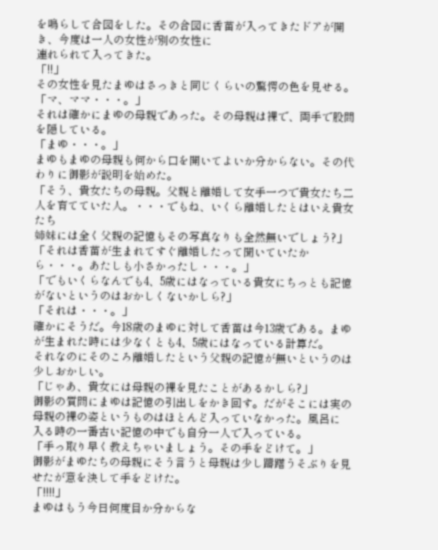を鳴らして合図をした。その合図に香苗が入ってきたドアが開き、今度は一人の女性が別の女性に
連れられて入ってきた。
「!!」
その女性を見たまゆはさっきと同じくらいの驚愕の色を見せる。
「マ、ママ・・・。」
それは確かにまゆの母親であった。その母親は裸で、両手で股間を隠している。
「まゆ・・・。」
まゆもまゆの母親も何から口を開いてよいか分からない。その代わりに御影が説明を始めた。
「そう、貴女たちの母親。父親と離婚して女手一つで貴女たち二人を育てていた人。・・・でもね、いくら離婚したとはいえ貴女たち
姉妹には全く父親の記憶もその写真なりも全然無いでしょう?」
「それは香苗が生まれてすぐ離婚したって聞いていたから・・・。あたしも小さかったし・・・。」
「でもいくらなんでも4、5歳にはなっている貴女にちっとも記憶がないというのはおかしくないかしら?」
「それは・・・。」
確かにそうだ。今18歳のまゆに対して香苗は今13歳である。まゆが生まれた時には少なくとも4、5歳にはなっている計算だ。
それなのにそのころ離婚したという父親の記憶が無いというのは少しおかしい。
「じゃあ、貴女には母親の裸を見たことがあるかしら?」
御影の質問にまゆは記憶の引出しをかき回す。だがそこには実の母親の裸の姿というものはほとんど入っていなかった。風呂に
入る時の一番古い記憶の中でも自分一人で入っている。
「手っ取り早く教えちゃいましょう。その手をどけて。」
御影がまゆたちの母親にそう言うと母親は少し躊躇うそぶりを見せたが意を決して手をどけた。
「!!!!」
まゆはもう今日何度目か分からな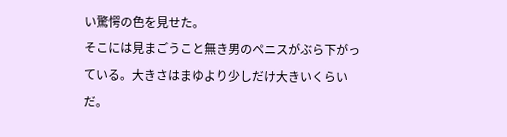い驚愕の色を見せた。
そこには見まごうこと無き男のペニスがぶら下がっている。大きさはまゆより少しだけ大きいくらいだ。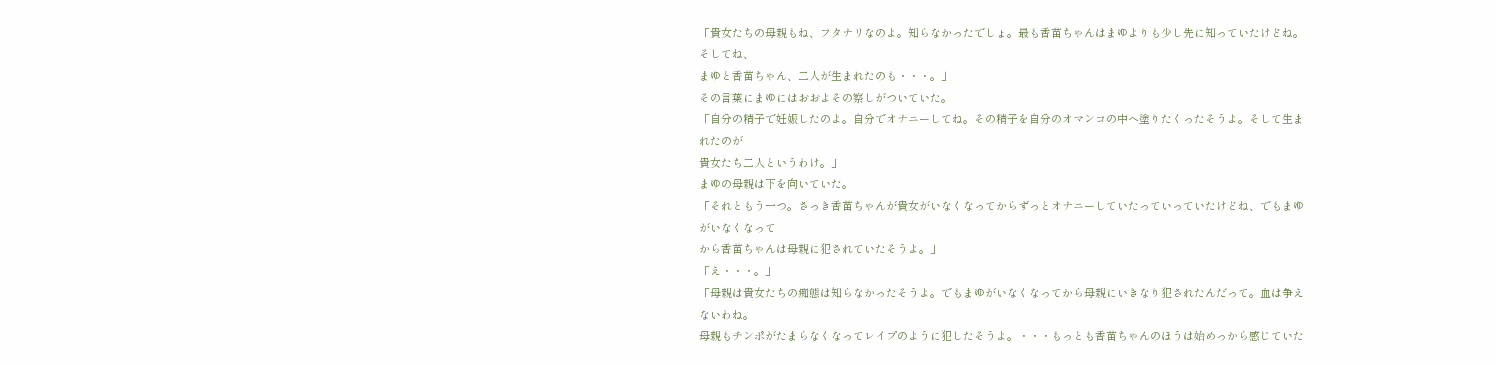「貴女たちの母親もね、フタナリなのよ。知らなかったでしょ。最も香苗ちゃんはまゆよりも少し先に知っていたけどね。そしてね、
まゆと香苗ちゃん、二人が生まれたのも・・・。」
その言葉にまゆにはおおよその察しがついていた。
「自分の精子で妊娠したのよ。自分でオナニーしてね。その精子を自分のオマンコの中へ塗りたくったそうよ。そして生まれたのが
貴女たち二人というわけ。」
まゆの母親は下を向いていた。
「それともう一つ。さっき香苗ちゃんが貴女がいなくなってからずっとオナニーしていたっていっていたけどね、でもまゆがいなくなって
から香苗ちゃんは母親に犯されていたそうよ。」
「え・・・。」
「母親は貴女たちの痴態は知らなかったそうよ。でもまゆがいなくなってから母親にいきなり犯されたんだって。血は争えないわね。
母親もチンポがたまらなくなってレイプのように犯したそうよ。・・・もっとも香苗ちゃんのほうは始めっから感じていた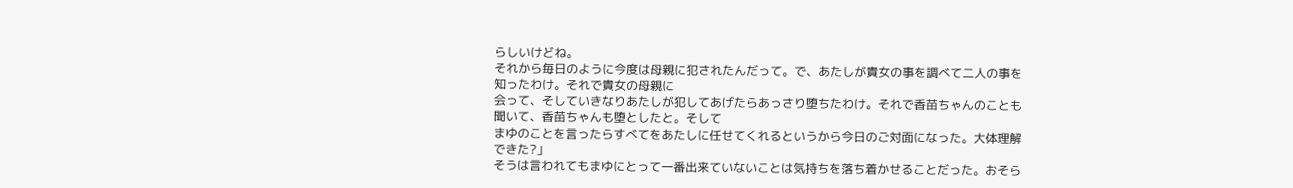らしいけどね。
それから毎日のように今度は母親に犯されたんだって。で、あたしが貴女の事を調べて二人の事を知ったわけ。それで貴女の母親に
会って、そしていきなりあたしが犯してあげたらあっさり堕ちたわけ。それで香苗ちゃんのことも聞いて、香苗ちゃんも堕としたと。そして
まゆのことを言ったらすべてをあたしに任せてくれるというから今日のご対面になった。大体理解できた?」
そうは言われてもまゆにとって一番出来ていないことは気持ちを落ち着かせることだった。おそら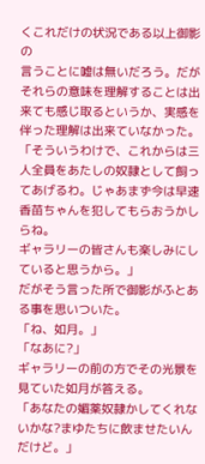くこれだけの状況である以上御影の
言うことに嘘は無いだろう。だがそれらの意味を理解することは出来ても感じ取るというか、実感を伴った理解は出来ていなかった。
「そういうわけで、これからは三人全員をあたしの奴隷として飼ってあげるわ。じゃあまず今は早速香苗ちゃんを犯してもらおうかしらね。
ギャラリーの皆さんも楽しみにしていると思うから。」
だがそう言った所で御影がふとある事を思いついた。
「ね、如月。」
「なあに?」
ギャラリーの前の方でその光景を見ていた如月が答える。
「あなたの媚薬奴隷かしてくれないかな?まゆたちに飲ませたいんだけど。」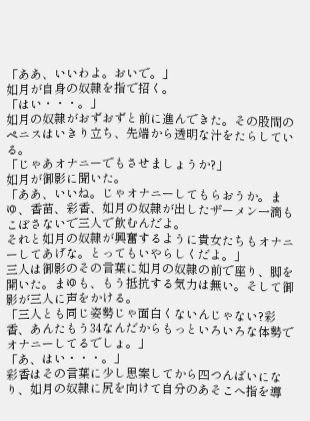「ああ、いいわよ。おいで。」
如月が自身の奴隷を指で招く。
「はい・・・。」
如月の奴隷がおずおずと前に進んできた。その股間のペニスはいきり立ち、先端から透明な汁をたらしている。
「じゃあオナニーでもさせましょうか?」
如月が御影に聞いた。
「ああ、いいね。じゃオナニーしてもらおうか。まゆ、香苗、彩香、如月の奴隷が出したザーメン一滴もこぼさないで三人で飲むんだよ。
それと如月の奴隷が興奮するように貴女たちもオナニーしてあげな。とってもいやらしくだよ。」
三人は御影のその言葉に如月の奴隷の前で座り、脚を開いた。まゆも、もう抵抗する気力は無い。そして御影が三人に声をかける。
「三人とも同じ姿勢じゃ面白くないんじゃない?彩香、あんたもう34なんだからもっといろいろな体勢でオナニーしてるでしょ。」
「あ、はい・・・。」
彩香はその言葉に少し思案してから四つんばいになり、如月の奴隷に尻を向けて自分のあそこへ指を導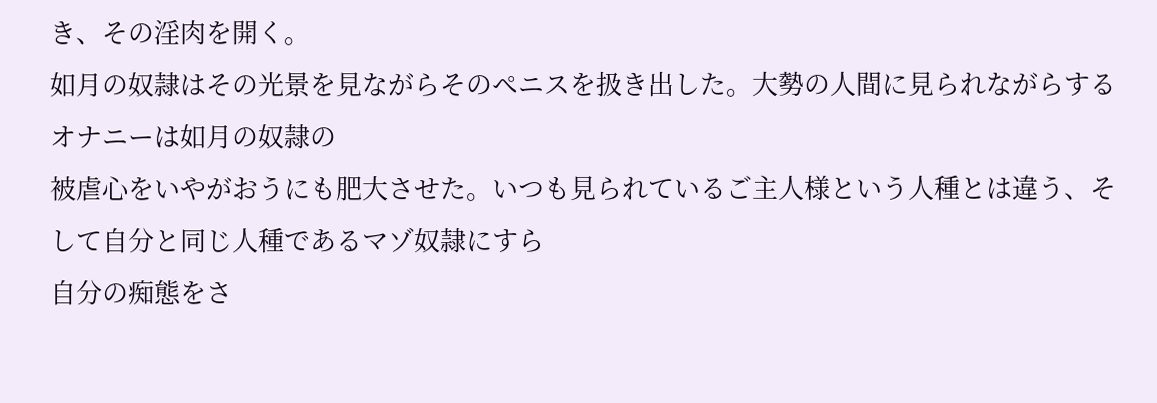き、その淫肉を開く。
如月の奴隷はその光景を見ながらそのペニスを扱き出した。大勢の人間に見られながらするオナニーは如月の奴隷の
被虐心をいやがおうにも肥大させた。いつも見られているご主人様という人種とは違う、そして自分と同じ人種であるマゾ奴隷にすら
自分の痴態をさ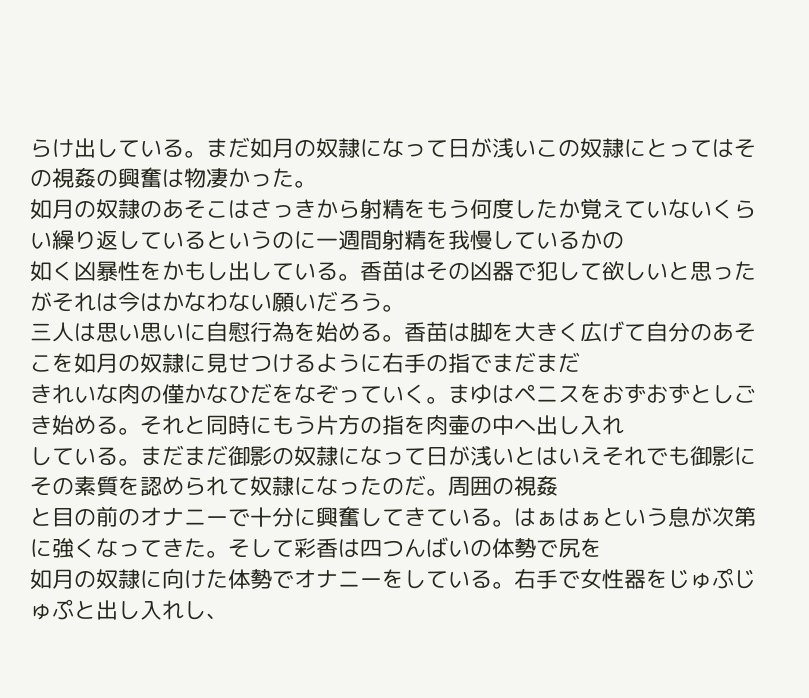らけ出している。まだ如月の奴隷になって日が浅いこの奴隷にとってはその視姦の興奮は物凄かった。
如月の奴隷のあそこはさっきから射精をもう何度したか覚えていないくらい繰り返しているというのに一週間射精を我慢しているかの
如く凶暴性をかもし出している。香苗はその凶器で犯して欲しいと思ったがそれは今はかなわない願いだろう。
三人は思い思いに自慰行為を始める。香苗は脚を大きく広げて自分のあそこを如月の奴隷に見せつけるように右手の指でまだまだ
きれいな肉の僅かなひだをなぞっていく。まゆはペニスをおずおずとしごき始める。それと同時にもう片方の指を肉壷の中へ出し入れ
している。まだまだ御影の奴隷になって日が浅いとはいえそれでも御影にその素質を認められて奴隷になったのだ。周囲の視姦
と目の前のオナニーで十分に興奮してきている。はぁはぁという息が次第に強くなってきた。そして彩香は四つんばいの体勢で尻を
如月の奴隷に向けた体勢でオナニーをしている。右手で女性器をじゅぷじゅぷと出し入れし、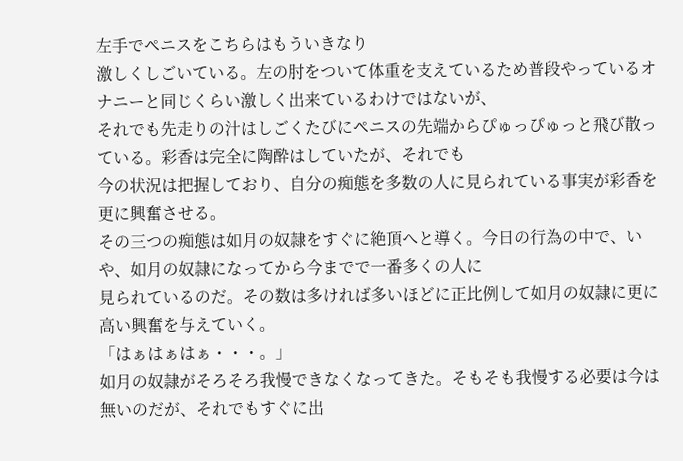左手でペニスをこちらはもういきなり
激しくしごいている。左の肘をついて体重を支えているため普段やっているオナニーと同じくらい激しく出来ているわけではないが、
それでも先走りの汁はしごくたびにペニスの先端からぴゅっぴゅっと飛び散っている。彩香は完全に陶酔はしていたが、それでも
今の状況は把握しており、自分の痴態を多数の人に見られている事実が彩香を更に興奮させる。
その三つの痴態は如月の奴隷をすぐに絶頂へと導く。今日の行為の中で、いや、如月の奴隷になってから今までで一番多くの人に
見られているのだ。その数は多ければ多いほどに正比例して如月の奴隷に更に高い興奮を与えていく。
「はぁはぁはぁ・・・。」
如月の奴隷がそろそろ我慢できなくなってきた。そもそも我慢する必要は今は無いのだが、それでもすぐに出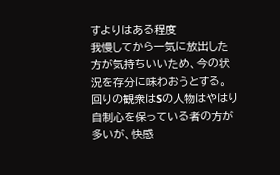すよりはある程度
我慢してから一気に放出した方が気持ちいいため、今の状況を存分に味わおうとする。
回りの観衆はSの人物はやはり自制心を保っている者の方が多いが、快感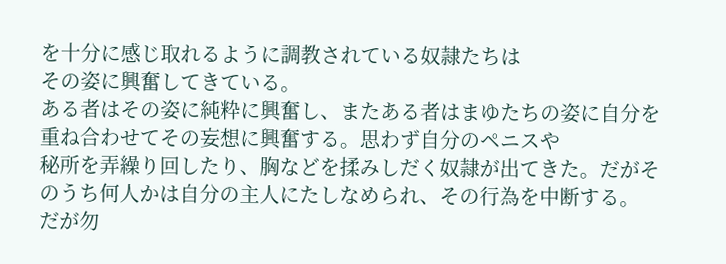を十分に感じ取れるように調教されている奴隷たちは
その姿に興奮してきている。
ある者はその姿に純粋に興奮し、またある者はまゆたちの姿に自分を重ね合わせてその妄想に興奮する。思わず自分のペニスや
秘所を弄繰り回したり、胸などを揉みしだく奴隷が出てきた。だがそのうち何人かは自分の主人にたしなめられ、その行為を中断する。
だが勿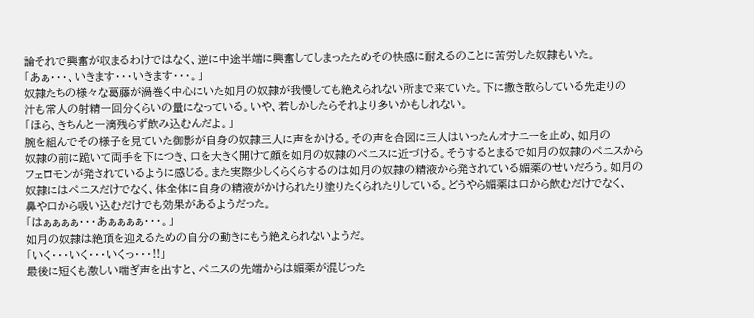論それで興奮が収まるわけではなく、逆に中途半端に興奮してしまったためその快感に耐えるのことに苦労した奴隷もいた。
「あぁ・・・、いきます・・・いきます・・・。」
奴隷たちの様々な葛藤が渦巻く中心にいた如月の奴隷が我慢しても絶えられない所まで来ていた。下に撒き散らしている先走りの
汁も常人の射精一回分くらいの量になっている。いや、若しかしたらそれより多いかもしれない。
「ほら、きちんと一滴残らず飲み込むんだよ。」
腕を組んでその様子を見ていた御影が自身の奴隷三人に声をかける。その声を合図に三人はいったんオナニーを止め、如月の
奴隷の前に跪いて両手を下につき、口を大きく開けて顔を如月の奴隷のペニスに近づける。そうするとまるで如月の奴隷のペニスから
フェロモンが発されているように感じる。また実際少しくらくらするのは如月の奴隷の精液から発されている媚薬のせいだろう。如月の
奴隷にはペニスだけでなく、体全体に自身の精液がかけられたり塗りたくられたりしている。どうやら媚薬は口から飲むだけでなく、
鼻や口から吸い込むだけでも効果があるようだった。
「はぁぁぁぁ・・・あぁぁぁぁ・・・。」
如月の奴隷は絶頂を迎えるための自分の動きにもう絶えられないようだ。
「いく・・・いく・・・いくっ・・・!!」
最後に短くも激しい喘ぎ声を出すと、ペニスの先端からは媚薬が混じった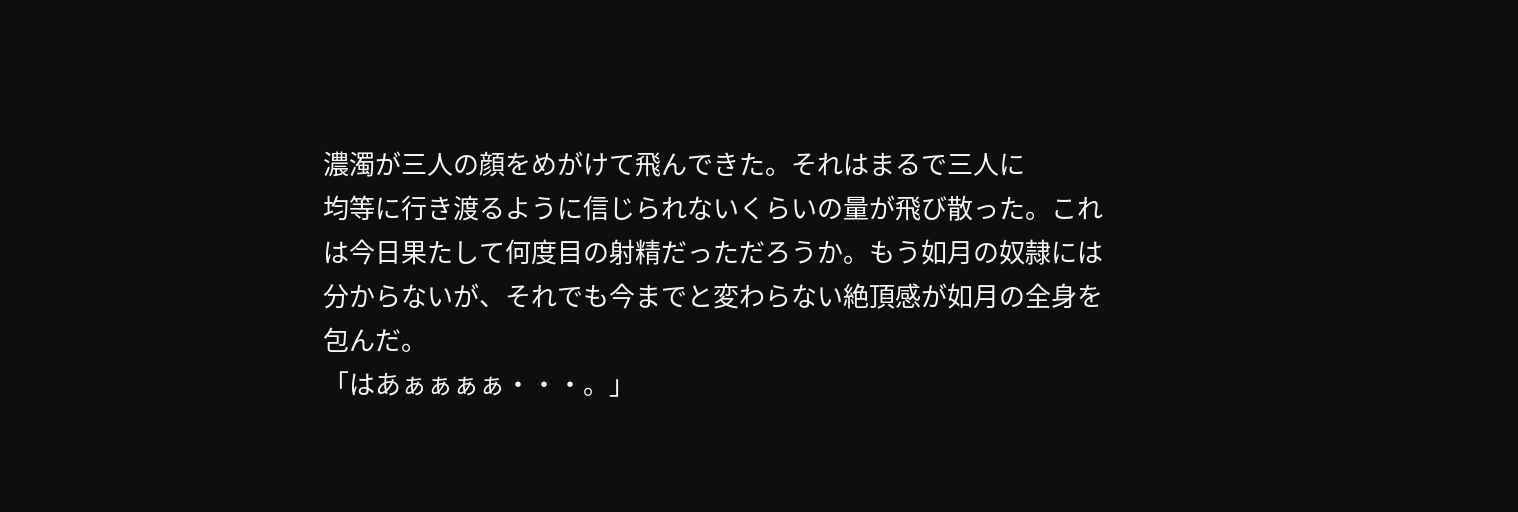濃濁が三人の顔をめがけて飛んできた。それはまるで三人に
均等に行き渡るように信じられないくらいの量が飛び散った。これは今日果たして何度目の射精だっただろうか。もう如月の奴隷には
分からないが、それでも今までと変わらない絶頂感が如月の全身を包んだ。
「はあぁぁぁぁ・・・。」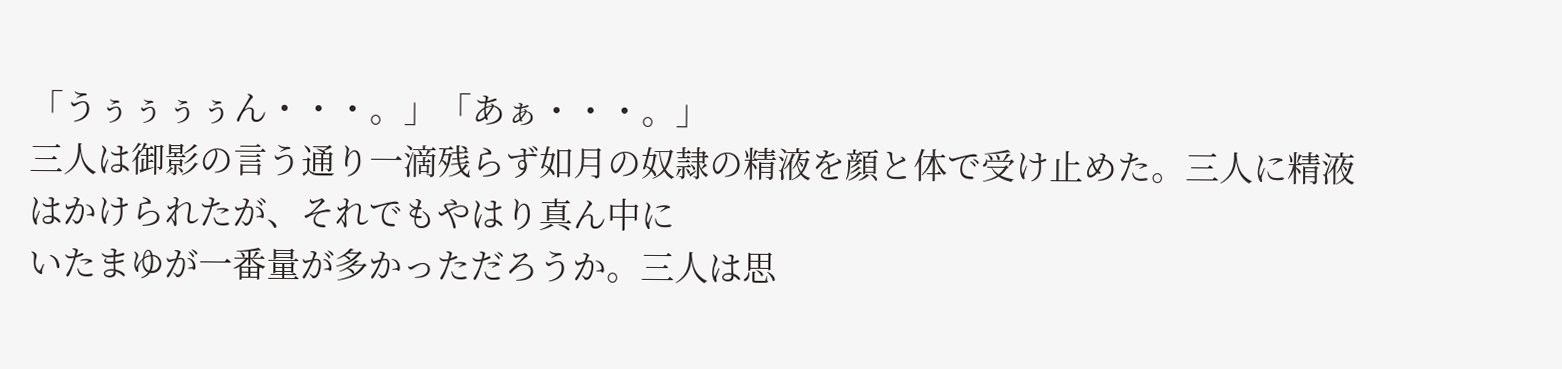「うぅぅぅぅん・・・。」「あぁ・・・。」
三人は御影の言う通り一滴残らず如月の奴隷の精液を顔と体で受け止めた。三人に精液はかけられたが、それでもやはり真ん中に
いたまゆが一番量が多かっただろうか。三人は思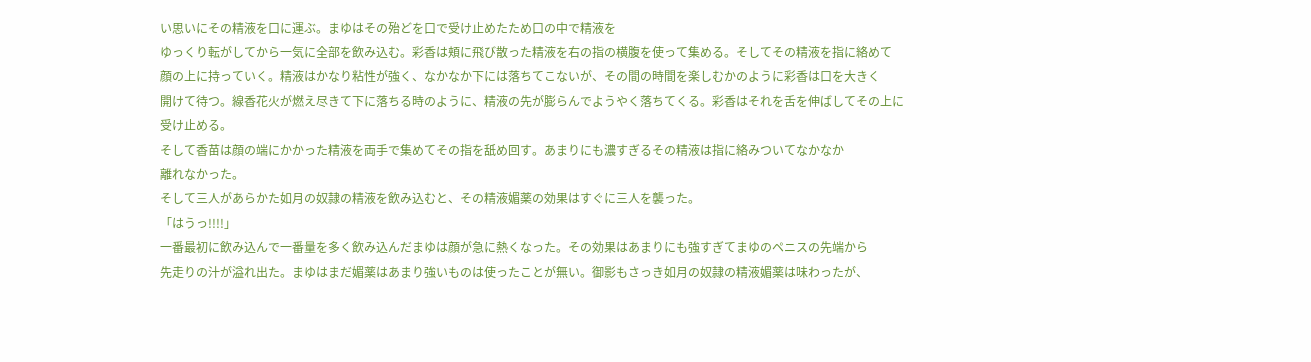い思いにその精液を口に運ぶ。まゆはその殆どを口で受け止めたため口の中で精液を
ゆっくり転がしてから一気に全部を飲み込む。彩香は頬に飛び散った精液を右の指の横腹を使って集める。そしてその精液を指に絡めて
顔の上に持っていく。精液はかなり粘性が強く、なかなか下には落ちてこないが、その間の時間を楽しむかのように彩香は口を大きく
開けて待つ。線香花火が燃え尽きて下に落ちる時のように、精液の先が膨らんでようやく落ちてくる。彩香はそれを舌を伸ばしてその上に
受け止める。
そして香苗は顔の端にかかった精液を両手で集めてその指を舐め回す。あまりにも濃すぎるその精液は指に絡みついてなかなか
離れなかった。
そして三人があらかた如月の奴隷の精液を飲み込むと、その精液媚薬の効果はすぐに三人を襲った。
「はうっ!!!!」
一番最初に飲み込んで一番量を多く飲み込んだまゆは顔が急に熱くなった。その効果はあまりにも強すぎてまゆのペニスの先端から
先走りの汁が溢れ出た。まゆはまだ媚薬はあまり強いものは使ったことが無い。御影もさっき如月の奴隷の精液媚薬は味わったが、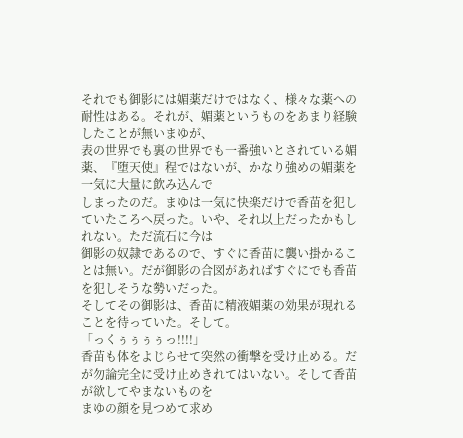それでも御影には媚薬だけではなく、様々な薬への耐性はある。それが、媚薬というものをあまり経験したことが無いまゆが、
表の世界でも裏の世界でも一番強いとされている媚薬、『堕天使』程ではないが、かなり強めの媚薬を一気に大量に飲み込んで
しまったのだ。まゆは一気に快楽だけで香苗を犯していたころへ戻った。いや、それ以上だったかもしれない。ただ流石に今は
御影の奴隷であるので、すぐに香苗に襲い掛かることは無い。だが御影の合図があればすぐにでも香苗を犯しそうな勢いだった。
そしてその御影は、香苗に精液媚薬の効果が現れることを待っていた。そして。
「っくぅぅぅぅっ!!!!」
香苗も体をよじらせて突然の衝撃を受け止める。だが勿論完全に受け止めきれてはいない。そして香苗が欲してやまないものを
まゆの顔を見つめて求め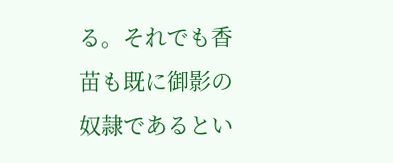る。それでも香苗も既に御影の奴隷であるとい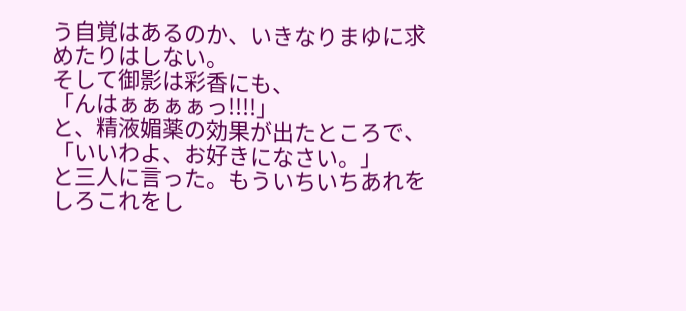う自覚はあるのか、いきなりまゆに求めたりはしない。
そして御影は彩香にも、
「んはぁぁぁぁっ!!!!」
と、精液媚薬の効果が出たところで、
「いいわよ、お好きになさい。」
と三人に言った。もういちいちあれをしろこれをし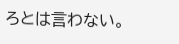ろとは言わない。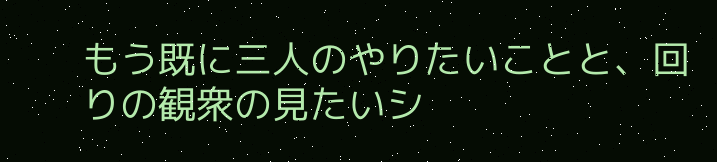もう既に三人のやりたいことと、回りの観衆の見たいシ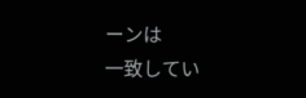ーンは
一致してい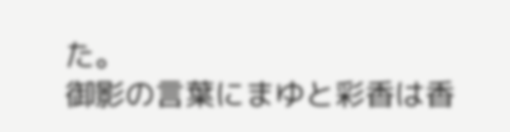た。
御影の言葉にまゆと彩香は香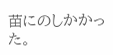苗にのしかかった。